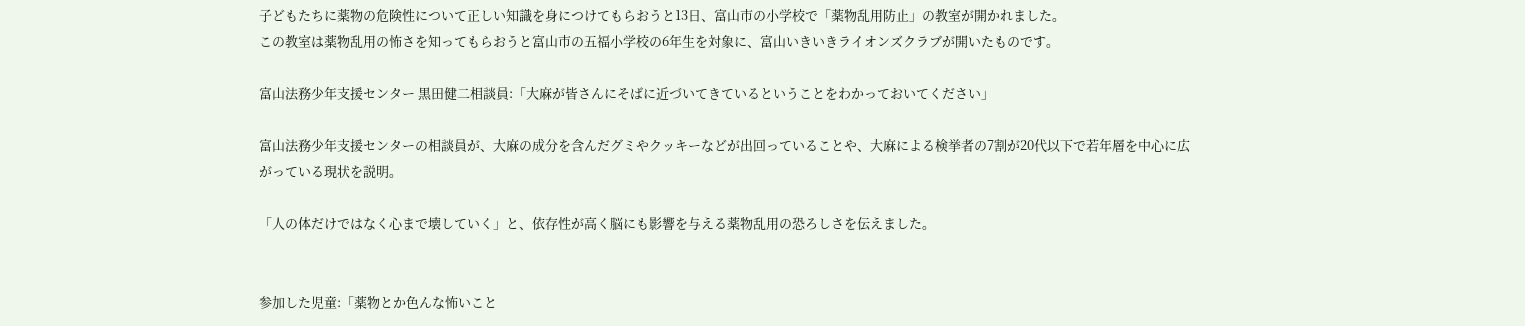子どもたちに薬物の危険性について正しい知識を身につけてもらおうと13日、富山市の小学校で「薬物乱用防止」の教室が開かれました。
この教室は薬物乱用の怖さを知ってもらおうと富山市の五福小学校の6年生を対象に、富山いきいきライオンズクラブが開いたものです。

富山法務少年支援センター 黒田健二相談員:「大麻が皆さんにそばに近づいてきているということをわかっておいてください」

富山法務少年支援センターの相談員が、大麻の成分を含んだグミやクッキーなどが出回っていることや、大麻による検挙者の7割が20代以下で若年層を中心に広がっている現状を説明。

「人の体だけではなく心まで壊していく」と、依存性が高く脳にも影響を与える薬物乱用の恐ろしさを伝えました。


参加した児童:「薬物とか色んな怖いこと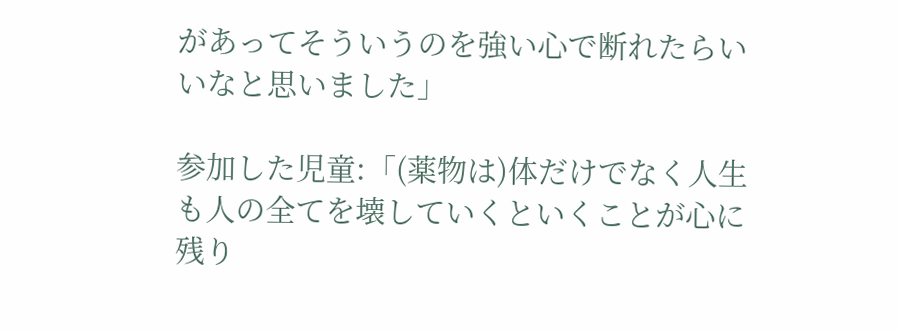があってそういうのを強い心で断れたらいいなと思いました」

参加した児童:「(薬物は)体だけでなく人生も人の全てを壊していくといくことが心に残り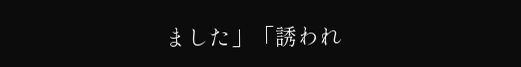ました」「誘われ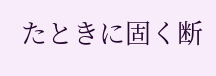たときに固く断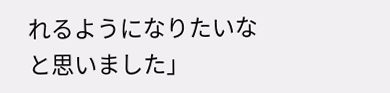れるようになりたいなと思いました」